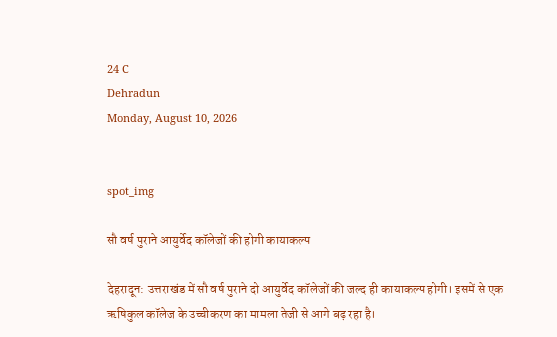24 C
Dehradun
Monday, August 10, 2026


spot_img

सौ वर्ष पुराने आयुर्वेद कॉलेजों की होगी कायाकल्प

देहरादून: उत्तराखंड में सौ वर्ष पुराने दो आयुर्वेद कॉलेजों की जल्द ही कायाकल्प होगी। इसमें से एक ऋषिकुल कॉलेज के उच्चीकरण का मामला तेजी से आगे बढ़ रहा है।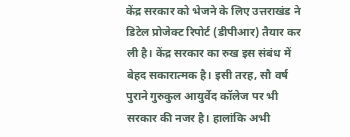केंद्र सरकार को भेजने के लिए उत्तराखंड ने डिटेल प्रोजेक्ट रिपोर्ट (डीपीआर) तैयार कर ली है। केंद्र सरकार का रुख इस संबंध में बेहद सकारात्मक है। इसी तरह, सौ वर्ष पुराने गुरुकुल आयुर्वेद कॉलेज पर भी सरकार की नजर है। हालांकि अभी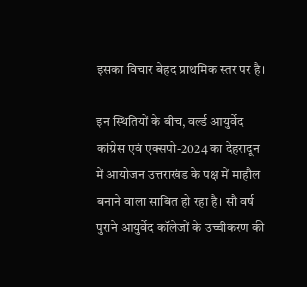इसका विचार बेहद प्राथमिक स्तर पर है।

इन स्थितियों के बीच, वर्ल्ड आयुर्वेद कांग्रेस एवं एक्सपो-2024 का देहरादून में आयोजन उत्तराखंड के पक्ष में माहौल बनाने वाला साबित हो रहा है। सौ वर्ष पुराने आयुर्वेद कॉलेजों के उच्चीकरण की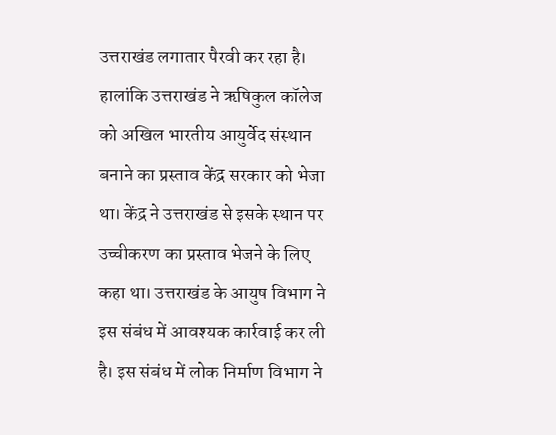उत्तराखंड लगातार पैरवी कर रहा है। हालांकि उत्तराखंड ने ऋषिकुल कॉलेज को अखिल भारतीय आयुर्वेद संस्थान बनाने का प्रस्ताव केंद्र सरकार को भेजा था। केंद्र ने उत्तराखंड से इसके स्थान पर उच्चीकरण का प्रस्ताव भेजने के लिए कहा था। उत्तराखंड के आयुष विभाग ने इस संबंध में आवश्यक कार्रवाई कर ली है। इस संबंध में लोक निर्माण विभाग ने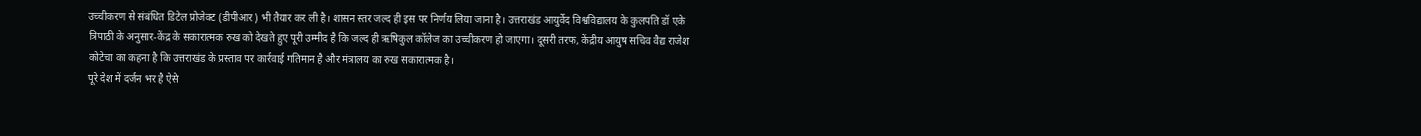उच्चीकरण से संबंधित डिटेल प्रोजेक्ट (डीपीआर) भी तैयार कर ली है। शासन स्तर जल्द ही इस पर निर्णय लिया जाना है। उत्तराखंड आयुर्वेद विश्वविद्यालय के कुलपति डॉ एके त्रिपाठी के अनुसार-केंद्र के सकारात्मक रुख को देखते हुए पूरी उम्मीद है कि जल्द ही ऋषिकुल कॉलेज का उच्चीकरण हो जाएगा। दूसरी तरफ, केंद्रीय आयुष सचिव वैद्य राजेश कोटेचा का कहना है कि उत्तराखंड के प्रस्ताव पर कार्रवाई गतिमान है और मंत्रालय का रुख सकारात्मक है।
पूरे देश में दर्जन भर है ऐसे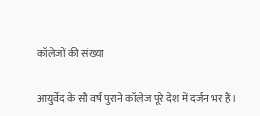कॉलेजों की संख्या

आयुर्वेद के सौ वर्ष पुराने कॉलेज पूरे देश में दर्जन भर हैं।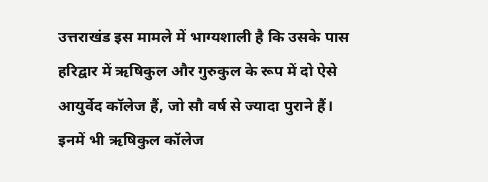उत्तराखंड इस मामले में भाग्यशाली है कि उसके पास हरिद्वार में ऋषिकुल और गुरुकुल के रूप में दो ऐसे आयुर्वेद कॉलेज हैं, जो सौ वर्ष से ज्यादा पुराने हैं। इनमें भी ऋषिकुल कॉलेज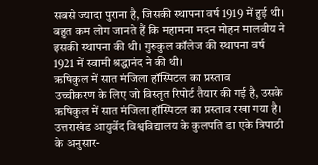सबसे ज्यादा पुराना है, जिसकी स्थापना वर्ष 1919 में हुई थी। बहुत कम लोग जानते हैं कि महामना मदन मोहन मालवीय ने इसकी स्थापना की थी। गुरुकुल कॉलेज की स्थापना वर्ष 1921 में स्वामी श्रद्धानंद ने की थी।
ऋषिकुल में सात मंजिला हॉस्पिटल का प्रस्ताव
उच्चीकरण के लिए जो विस्तृत रिपोर्ट तैयार की गई है, उसके ऋषिकुल में सात मंजिला हॉस्पिटल का प्रस्ताव रखा गया है। उत्तराखंड आयुर्वेद विश्वविद्यालय के कुलपति डा एके त्रिपाठी के अनुसार-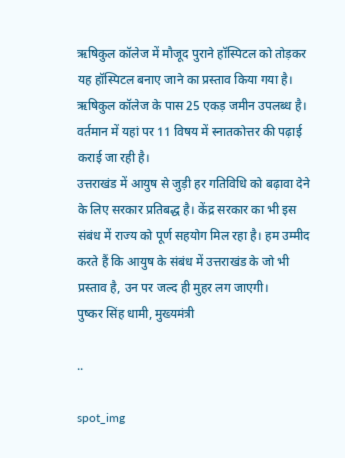ऋषिकुल कॉलेज में मौजूद पुराने हॉस्पिटल को तोड़कर यह हॉस्पिटल बनाए जाने का प्रस्ताव किया गया है। ऋषिकुल कॉलेज के पास 25 एकड़ जमीन उपलब्ध है। वर्तमान में यहां पर 11 विषय में स्नातकोत्तर की पढ़ाई कराई जा रही है।
उत्तराखंड में आयुष से जुड़ी हर गतिविधि को बढ़ावा देने के लिए सरकार प्रतिबद्ध है। केंद्र सरकार का भी इस संबंध में राज्य को पूर्ण सहयोग मिल रहा है। हम उम्मीद करते हैं कि आयुष के संबंध में उत्तराखंड के जो भी प्रस्ताव है, उन पर जल्द ही मुहर लग जाएगी।
पुष्कर सिंह धामी, मुख्यमंत्री

..

spot_img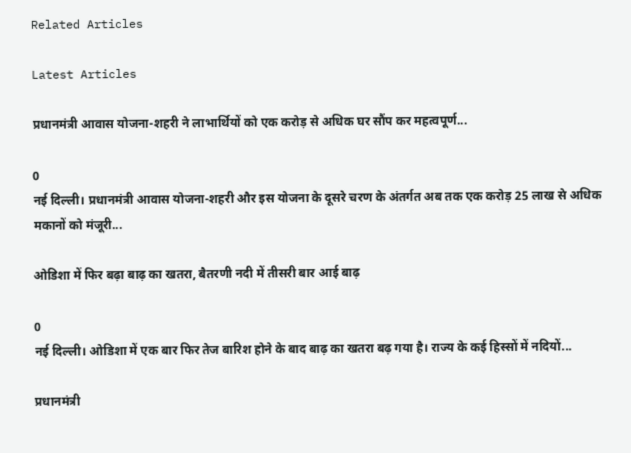Related Articles

Latest Articles

प्रधानमंत्री आवास योजना-शहरी ने लाभार्थियों को एक करोड़ से अधिक घर सौंप कर महत्वपूर्ण...

0
नई दिल्ली। प्रधानमंत्री आवास योजना-शहरी और इस योजना के दूसरे चरण के अंतर्गत अब तक एक करोड़ 25 लाख से अधिक मकानों को मंजूरी...

ओडिशा में फिर बढ़ा बाढ़ का खतरा, बैतरणी नदी में तीसरी बार आई बाढ़

0
नई दिल्ली। ओडिशा में एक बार फिर तेज बारिश होने के बाद बाढ़ का खतरा बढ़ गया है। राज्य के कई हिस्सों में नदियों...

प्रधानमंत्री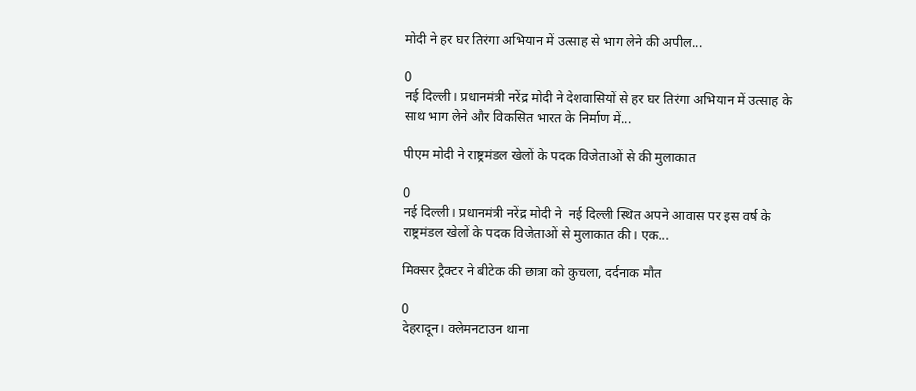मोदी ने हर घर तिरंगा अभियान में उत्साह से भाग लेने की अपील...

0
नई दिल्ली। प्रधानमंत्री नरेंद्र मोदी ने देशवासियों से हर घर तिरंगा अभियान में उत्साह के साथ भाग लेने और विकसित भारत के निर्माण में...

पीएम मोदी ने राष्ट्रमंडल खेलों के पदक विजेताओं से की मुलाकात

0
नई दिल्ली। प्रधानमंत्री नरेंद्र मोदी ने  नई दिल्ली स्थित अपने आवास पर इस वर्ष के राष्ट्रमंडल खेलों के पदक विजेताओं से मुलाकात की। एक...

मिक्सर ट्रैक्टर ने बीटेक की छात्रा को कुचला, दर्दनाक मौत

0
देहरादून। क्लेमनटाउन थाना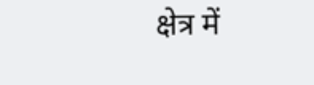क्षेत्र में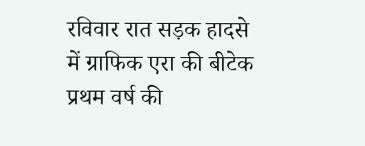रविवार रात सड़क हादसे में ग्राफिक एरा की बीटेक प्रथम वर्ष की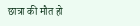छात्रा की मौत हो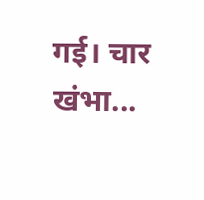गई। चार खंभा...